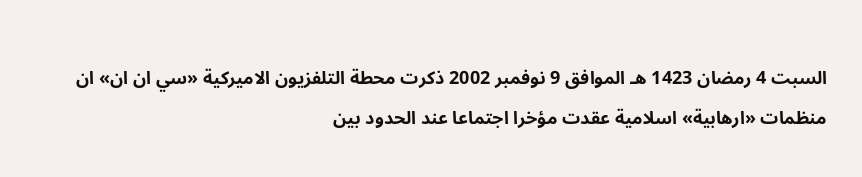السبت 4 رمضان 1423 هـ الموافق 9 نوفمبر 2002 ذكرت محطة التلفزيون الاميركية «سي ان ان» ان منظمات «ارهابية» اسلامية عقدت مؤخرا اجتماعا عند الحدود بين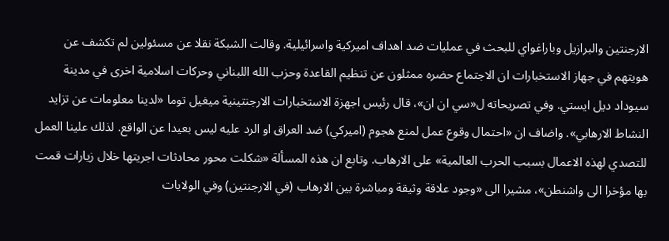الارجنتين والبرازيل وباراغواي للبحث في عمليات ضد اهداف اميركية واسرائيلية. وقالت الشبكة نقلا عن مسئولين لم تكشف عن هويتهم في جهاز الاستخبارات ان الاجتماع حضره ممثلون عن تنظيم القاعدة وحزب الله اللبناني وحركات اسلامية اخرى في مدينة سيوداد ديل ايستي. وفي تصريحاته ل«سي ان ان»، قال رئيس اجهزة الاستخبارات الارجنتينية ميغيل توما «لدينا معلومات عن تزايد النشاط الارهابي». واضاف ان «احتمال وقوع عمل لمنع هجوم (اميركي) ضد العراق او الرد عليه ليس بعيدا عن الواقع. لذلك علينا العمل للتصدي لهذه الاعمال بسبب الحرب العالمية» على الارهاب. وتابع ان هذه المسألة «شكلت محور محادثات اجريتها خلال زيارات قمت بها مؤخرا الى واشنطن»، مشيرا الى «وجود علاقة وثيقة ومباشرة بين الارهاب (في الارجنتين) وفي الولايات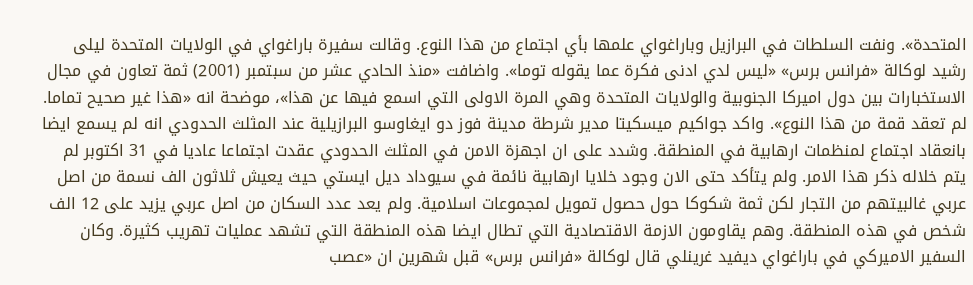المتحدة». ونفت السلطات في البرازيل وباراغواي علمها بأي اجتماع من هذا النوع. وقالت سفيرة باراغواي في الولايات المتحدة ليلى رشيد لوكالة «فرانس برس» «ليس لدي ادنى فكرة عما يقوله توما». واضافت «منذ الحادي عشر من سبتمبر (2001) ثمة تعاون في مجال الاستخبارات بين دول اميركا الجنوبية والولايات المتحدة وهي المرة الاولى التي اسمع فيها عن هذا»، موضحة انه «هذا غير صحيح تماما. لم تعقد قمة من هذا النوع». واكد جواكيم ميسكيتا مدير شرطة مدينة فوز دو ايغاوسو البرازيلية عند المثلث الحدودي انه لم يسمع ايضا بانعقاد اجتماع لمنظمات ارهابية في المنطقة. وشدد على ان اجهزة الامن في المثلث الحدودي عقدت اجتماعا عاديا في 31 اكتوبر لم يتم خلاله ذكر هذا الامر. ولم يتأكد حتى الان وجود خلايا ارهابية نائمة في سيوداد ديل ايستي حيث يعيش ثلاثون الف نسمة من اصل عربي غالبيتهم من التجار لكن ثمة شكوكا حول حصول تمويل لمجموعات اسلامية. ولم يعد عدد السكان من اصل عربي يزيد على 12 الف شخص في هذه المنطقة. وهم يقاومون الازمة الاقتصادية التي تطال ايضا هذه المنطقة التي تشهد عمليات تهريب كثيرة. وكان السفير الاميركي في باراغواي ديفيد غرينلي قال لوكالة «فرانس برس» قبل شهرين ان «عصب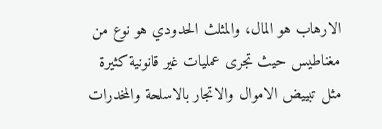الارهاب هو المال، والمثلث الحدودي هو نوع من مغناطيس حيث تجرى عمليات غير قانونية كثيرة مثل تبييض الاموال والاتجار بالاسلحة والمخدرات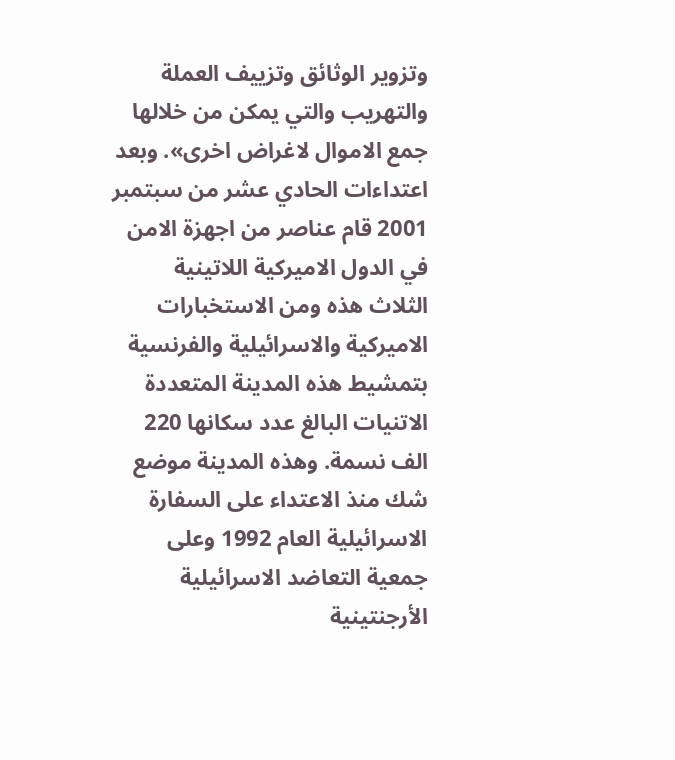وتزوير الوثائق وتزييف العملة والتهريب والتي يمكن من خلالها جمع الاموال لاغراض اخرى». وبعد اعتداءات الحادي عشر من سبتمبر 2001 قام عناصر من اجهزة الامن في الدول الاميركية اللاتينية الثلاث هذه ومن الاستخبارات الاميركية والاسرائيلية والفرنسية بتمشيط هذه المدينة المتعددة الاتنيات البالغ عدد سكانها 220 الف نسمة. وهذه المدينة موضع شك منذ الاعتداء على السفارة الاسرائيلية العام 1992 وعلى جمعية التعاضد الاسرائيلية الأرجنتينية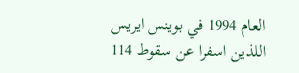العام 1994 في بوينس ايريس اللذين اسفرا عن سقوط 114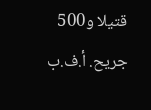قتيلا و500 جريح. أ.ف.ب